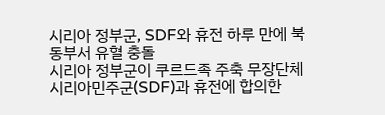시리아 정부군, SDF와 휴전 하루 만에 북동부서 유혈 충돌
시리아 정부군이 쿠르드족 주축 무장단체 시리아민주군(SDF)과 휴전에 합의한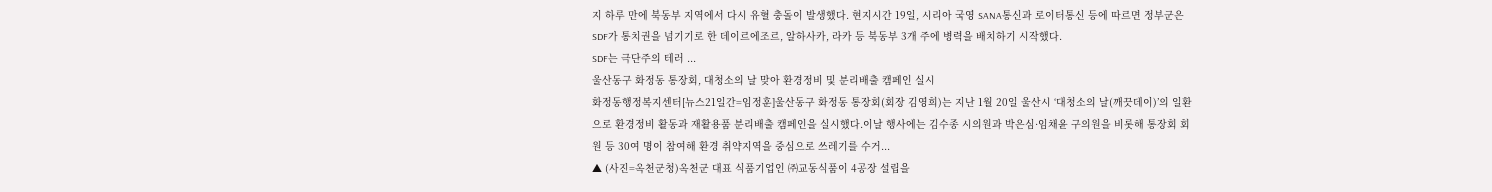지 하루 만에 북동부 지역에서 다시 유혈 충돌이 발생했다. 현지시간 19일, 시리아 국영 SANA통신과 로이터통신 등에 따르면 정부군은 SDF가 통치권을 넘기기로 한 데이르에조르, 알하사카, 라카 등 북동부 3개 주에 병력을 배치하기 시작했다.
SDF는 극단주의 테러 ...
울산동구 화정동 통장회, 대청소의 날 맞아 환경정비 및 분리배출 캠페인 실시
화정동행정복지센터[뉴스21일간=임정훈]울산동구 화정동 통장회(회장 김영희)는 지난 1월 20일 울산시 ‘대청소의 날(깨끗데이)’의 일환으로 환경정비 활동과 재활용품 분리배출 캠페인을 실시했다.이날 행사에는 김수종 시의원과 박은심·임채윤 구의원을 비롯해 통장회 회원 등 30여 명이 참여해 환경 취약지역을 중심으로 쓰레기를 수거...
▲ (사진=옥천군청)옥천군 대표 식품기업인 ㈜교동식품이 4공장 설립을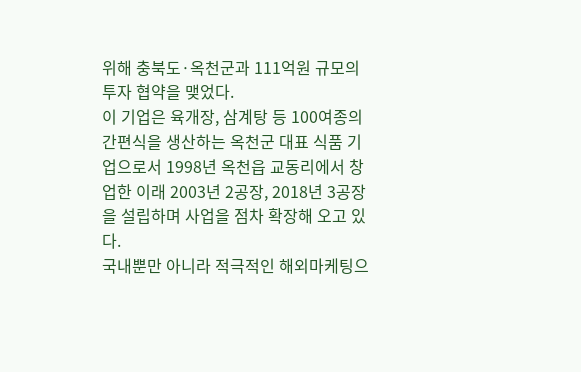위해 충북도·옥천군과 111억원 규모의 투자 협약을 맺었다.
이 기업은 육개장, 삼계탕 등 100여종의 간편식을 생산하는 옥천군 대표 식품 기업으로서 1998년 옥천읍 교동리에서 창업한 이래 2003년 2공장, 2018년 3공장을 설립하며 사업을 점차 확장해 오고 있다.
국내뿐만 아니라 적극적인 해외마케팅으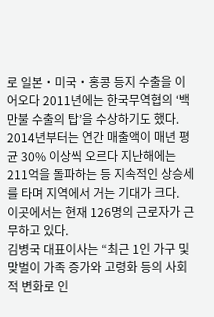로 일본‧미국‧홍콩 등지 수출을 이어오다 2011년에는 한국무역협의 ‘백만불 수출의 탑’을 수상하기도 했다.
2014년부터는 연간 매출액이 매년 평균 30% 이상씩 오르다 지난해에는 211억을 돌파하는 등 지속적인 상승세를 타며 지역에서 거는 기대가 크다.
이곳에서는 현재 126명의 근로자가 근무하고 있다.
김병국 대표이사는 “최근 1인 가구 및 맞벌이 가족 증가와 고령화 등의 사회적 변화로 인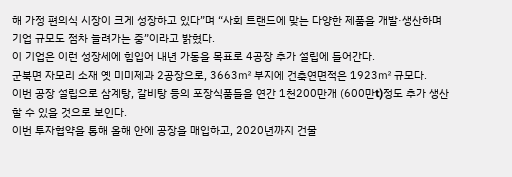해 가정 편의식 시장이 크게 성장하고 있다”며 “사회 트랜드에 맞는 다양한 제품을 개발·생산하며 기업 규모도 점차 늘려가는 중”이라고 밝혔다.
이 기업은 이런 성장세에 힘입어 내년 가동을 목표로 4공장 추가 설립에 들어간다.
군북면 자모리 소재 옛 미미제과 2공장으로, 3663㎡ 부지에 건축연면적은 1923㎡ 규모다.
이번 공장 설립으로 삼계탕, 갈비탕 등의 포장식품들을 연간 1천200만개 (600만t)정도 추가 생산할 수 있을 것으로 보인다.
이번 투자협약을 통해 올해 안에 공장을 매입하고, 2020년까지 건물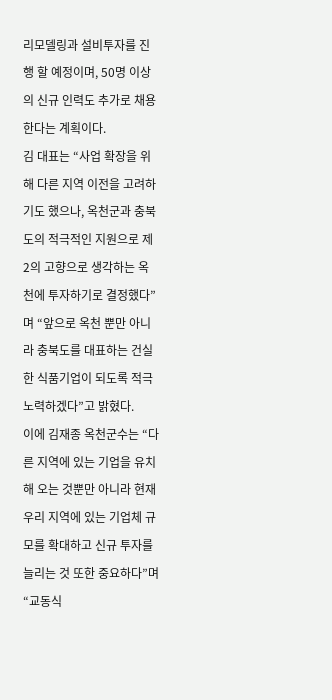리모델링과 설비투자를 진행 할 예정이며, 50명 이상의 신규 인력도 추가로 채용한다는 계획이다.
김 대표는 “사업 확장을 위해 다른 지역 이전을 고려하기도 했으나, 옥천군과 충북도의 적극적인 지원으로 제2의 고향으로 생각하는 옥천에 투자하기로 결정했다”며 “앞으로 옥천 뿐만 아니라 충북도를 대표하는 건실한 식품기업이 되도록 적극 노력하겠다”고 밝혔다.
이에 김재종 옥천군수는 “다른 지역에 있는 기업을 유치해 오는 것뿐만 아니라 현재 우리 지역에 있는 기업체 규모를 확대하고 신규 투자를 늘리는 것 또한 중요하다”며 “교동식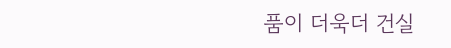품이 더욱더 건실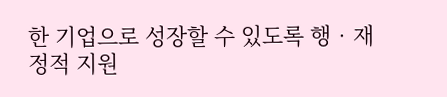한 기업으로 성장할 수 있도록 행‧재정적 지원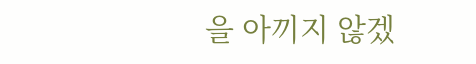을 아끼지 않겠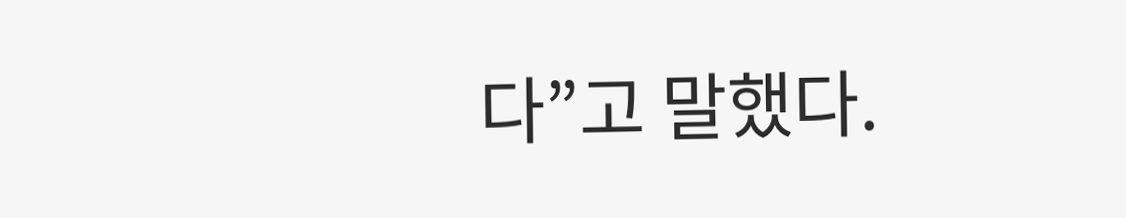다”고 말했다.